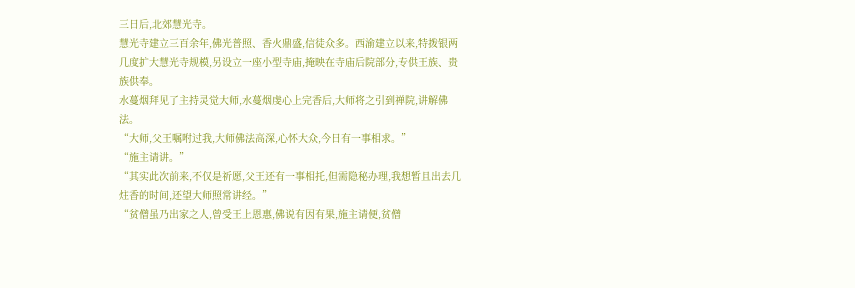三日后,北郊慧光寺。
慧光寺建立三百余年,佛光普照、香火鼎盛,信徒众多。西渝建立以来,特拨银两几度扩大慧光寺规模,另设立一座小型寺庙,掩映在寺庙后院部分,专供王族、贵族供奉。
水蔓烟拜见了主持灵觉大师,水蔓烟虔心上完香后,大师将之引到禅院,讲解佛法。
“大师,父王嘱咐过我,大师佛法高深,心怀大众,今日有一事相求。”
“施主请讲。”
“其实此次前来,不仅是祈愿,父王还有一事相托,但需隐秘办理,我想暂且出去几炷香的时间,还望大师照常讲经。”
“贫僧虽乃出家之人,曾受王上恩惠,佛说有因有果,施主请便,贫僧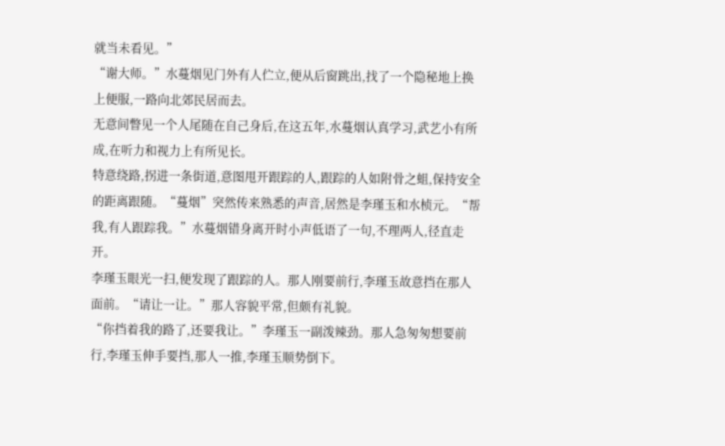就当未看见。”
“谢大师。”水蔓烟见门外有人伫立,便从后窗跳出,找了一个隐秘地上换上便服,一路向北郊民居而去。
无意间瞥见一个人尾随在自己身后,在这五年,水蔓烟认真学习,武艺小有所成,在听力和视力上有所见长。
特意绕路,拐进一条街道,意图甩开跟踪的人,跟踪的人如附骨之蛆,保持安全的距离跟随。“蔓烟”突然传来熟悉的声音,居然是李瑾玉和水桢元。“帮我,有人跟踪我。”水蔓烟错身离开时小声低语了一句,不理两人,径直走开。
李瑾玉眼光一扫,便发现了跟踪的人。那人刚要前行,李瑾玉故意挡在那人面前。“请让一让。”那人容貌平常,但颇有礼貌。
“你挡着我的路了,还要我让。”李瑾玉一副泼辣劲。那人急匆匆想要前行,李瑾玉伸手要挡,那人一推,李瑾玉顺势倒下。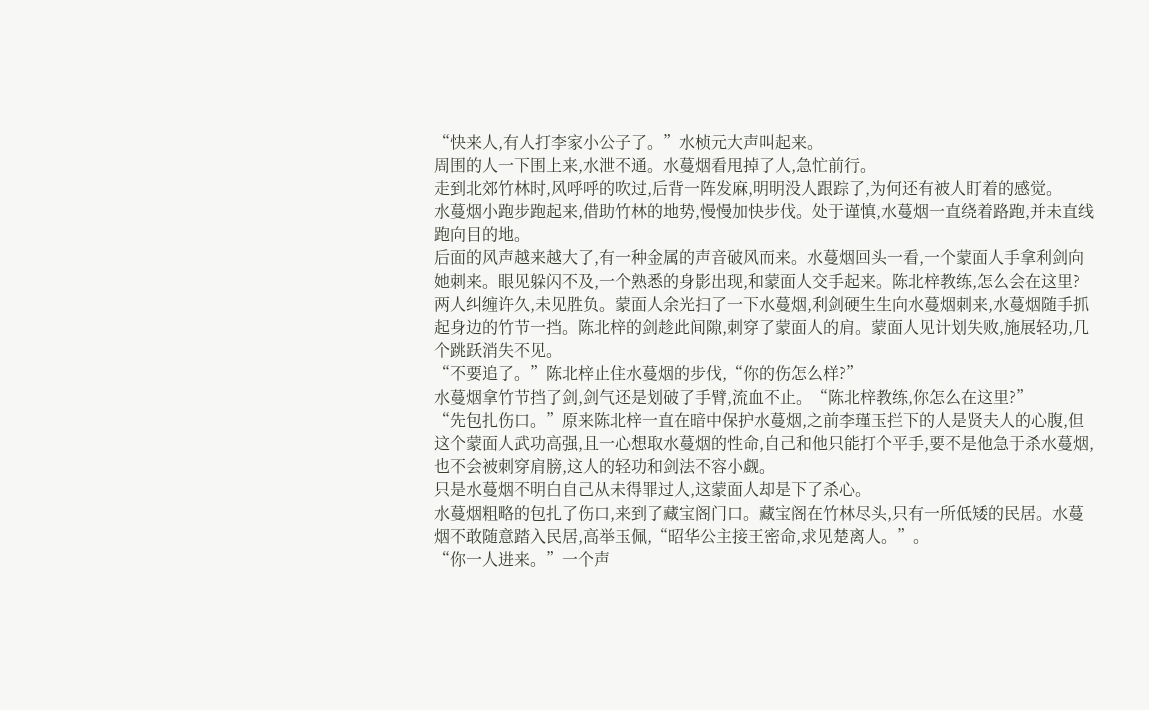“快来人,有人打李家小公子了。”水桢元大声叫起来。
周围的人一下围上来,水泄不通。水蔓烟看甩掉了人,急忙前行。
走到北郊竹林时,风呼呼的吹过,后背一阵发麻,明明没人跟踪了,为何还有被人盯着的感觉。
水蔓烟小跑步跑起来,借助竹林的地势,慢慢加快步伐。处于谨慎,水蔓烟一直绕着路跑,并未直线跑向目的地。
后面的风声越来越大了,有一种金属的声音破风而来。水蔓烟回头一看,一个蒙面人手拿利剑向她刺来。眼见躲闪不及,一个熟悉的身影出现,和蒙面人交手起来。陈北梓教练,怎么会在这里?
两人纠缠许久,未见胜负。蒙面人余光扫了一下水蔓烟,利剑硬生生向水蔓烟刺来,水蔓烟随手抓起身边的竹节一挡。陈北梓的剑趁此间隙,刺穿了蒙面人的肩。蒙面人见计划失败,施展轻功,几个跳跃消失不见。
“不要追了。”陈北梓止住水蔓烟的步伐,“你的伤怎么样?”
水蔓烟拿竹节挡了剑,剑气还是划破了手臂,流血不止。“陈北梓教练,你怎么在这里?”
“先包扎伤口。”原来陈北梓一直在暗中保护水蔓烟,之前李瑾玉拦下的人是贤夫人的心腹,但这个蒙面人武功高强,且一心想取水蔓烟的性命,自己和他只能打个平手,要不是他急于杀水蔓烟,也不会被刺穿肩膀,这人的轻功和剑法不容小觑。
只是水蔓烟不明白自己从未得罪过人,这蒙面人却是下了杀心。
水蔓烟粗略的包扎了伤口,来到了藏宝阁门口。藏宝阁在竹林尽头,只有一所低矮的民居。水蔓烟不敢随意踏入民居,高举玉佩,“昭华公主接王密命,求见楚离人。”。
“你一人进来。”一个声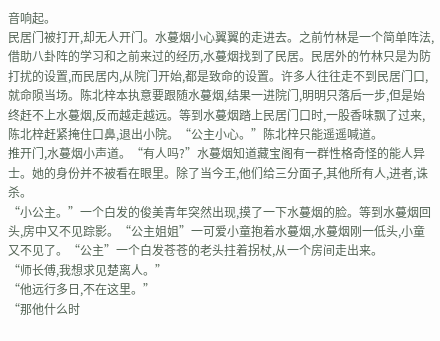音响起。
民居门被打开,却无人开门。水蔓烟小心翼翼的走进去。之前竹林是一个简单阵法,借助八卦阵的学习和之前来过的经历,水蔓烟找到了民居。民居外的竹林只是为防打扰的设置,而民居内,从院门开始,都是致命的设置。许多人往往走不到民居门口,就命陨当场。陈北梓本执意要跟随水蔓烟,结果一进院门,明明只落后一步,但是始终赶不上水蔓烟,反而越走越远。等到水蔓烟踏上民居门口时,一股香味飘了过来,陈北梓赶紧掩住口鼻,退出小院。“公主小心。”陈北梓只能遥遥喊道。
推开门,水蔓烟小声道。“有人吗?”水蔓烟知道藏宝阁有一群性格奇怪的能人异士。她的身份并不被看在眼里。除了当今王,他们给三分面子,其他所有人,进者,诛杀。
“小公主。”一个白发的俊美青年突然出现,摸了一下水蔓烟的脸。等到水蔓烟回头,房中又不见踪影。“公主姐姐”一可爱小童抱着水蔓烟,水蔓烟刚一低头,小童又不见了。“公主”一个白发苍苍的老头拄着拐杖,从一个房间走出来。
“师长傅,我想求见楚离人。”
“他远行多日,不在这里。”
“那他什么时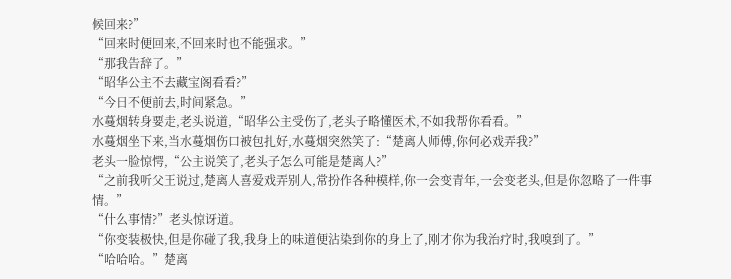候回来?”
“回来时便回来,不回来时也不能强求。”
“那我告辞了。”
“昭华公主不去藏宝阁看看?”
“今日不便前去,时间紧急。”
水蔓烟转身要走,老头说道,“昭华公主受伤了,老头子略懂医术,不如我帮你看看。”
水蔓烟坐下来,当水蔓烟伤口被包扎好,水蔓烟突然笑了:“楚离人师傅,你何必戏弄我?”
老头一脸惊愕,“公主说笑了,老头子怎么可能是楚离人?”
“之前我听父王说过,楚离人喜爱戏弄别人,常扮作各种模样,你一会变青年,一会变老头,但是你忽略了一件事情。”
“什么事情?”老头惊讶道。
“你变装极快,但是你碰了我,我身上的味道便沾染到你的身上了,刚才你为我治疗时,我嗅到了。”
“哈哈哈。”楚离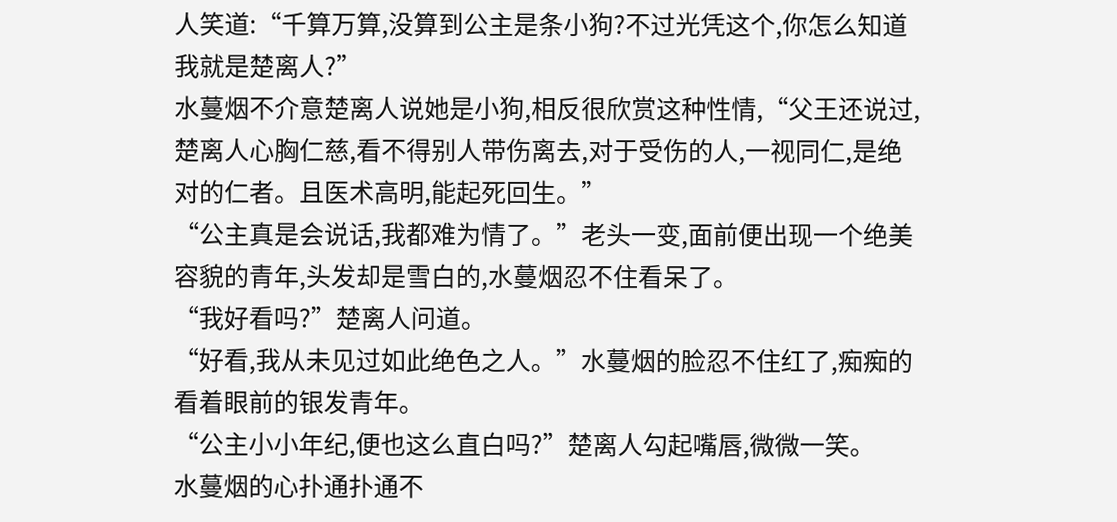人笑道:“千算万算,没算到公主是条小狗?不过光凭这个,你怎么知道我就是楚离人?”
水蔓烟不介意楚离人说她是小狗,相反很欣赏这种性情,“父王还说过,楚离人心胸仁慈,看不得别人带伤离去,对于受伤的人,一视同仁,是绝对的仁者。且医术高明,能起死回生。”
“公主真是会说话,我都难为情了。”老头一变,面前便出现一个绝美容貌的青年,头发却是雪白的,水蔓烟忍不住看呆了。
“我好看吗?”楚离人问道。
“好看,我从未见过如此绝色之人。”水蔓烟的脸忍不住红了,痴痴的看着眼前的银发青年。
“公主小小年纪,便也这么直白吗?”楚离人勾起嘴唇,微微一笑。
水蔓烟的心扑通扑通不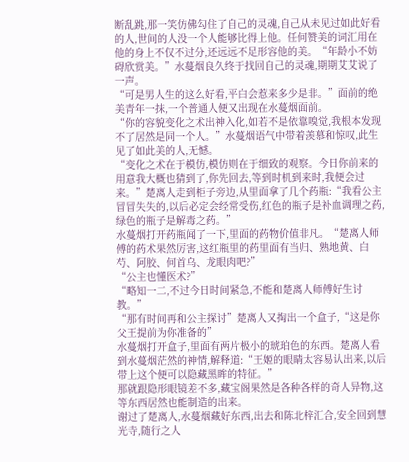断乱跳,那一笑仿佛勾住了自己的灵魂,自己从未见过如此好看的人,世间的人没一个人能够比得上他。任何赞美的词汇用在他的身上不仅不过分,还远远不足形容他的美。“年龄小不妨碍欣赏美。”水蔓烟良久终于找回自己的灵魂,期期艾艾说了一声。
“可是男人生的这么好看,平白会惹来多少是非。”面前的绝美青年一抹,一个普通人便又出现在水蔓烟面前。
“你的容貌变化之术出神入化,如若不是依靠嗅觉,我根本发现不了居然是同一个人。”水蔓烟语气中带着羡慕和惊叹,此生见了如此美的人,无憾。
“变化之术在于模仿,模仿则在于细致的观察。今日你前来的用意我大概也猜到了,你先回去,等到时机到来时,我便会过来。”楚离人走到柜子旁边,从里面拿了几个药瓶:“我看公主冒冒失失的,以后必定会经常受伤,红色的瓶子是补血调理之药,绿色的瓶子是解毒之药。”
水蔓烟打开药瓶闻了一下,里面的药物价值非凡。“楚离人师傅的药术果然厉害,这红瓶里的药里面有当归、熟地黄、白芍、阿胶、何首乌、龙眼肉吧?”
“公主也懂医术?”
“略知一二,不过今日时间紧急,不能和楚离人师傅好生讨教。”
“那有时间再和公主探讨”楚离人又掏出一个盒子,“这是你父王提前为你准备的”
水蔓烟打开盒子,里面有两片极小的琥珀色的东西。楚离人看到水蔓烟茫然的神情,解释道:“王姬的眼睛太容易认出来,以后带上这个便可以隐藏黑眸的特征。”
那就跟隐形眼镜差不多,藏宝阁果然是各种各样的奇人异物,这等东西居然也能制造的出来。
谢过了楚离人,水蔓烟藏好东西,出去和陈北梓汇合,安全回到慧光寺,随行之人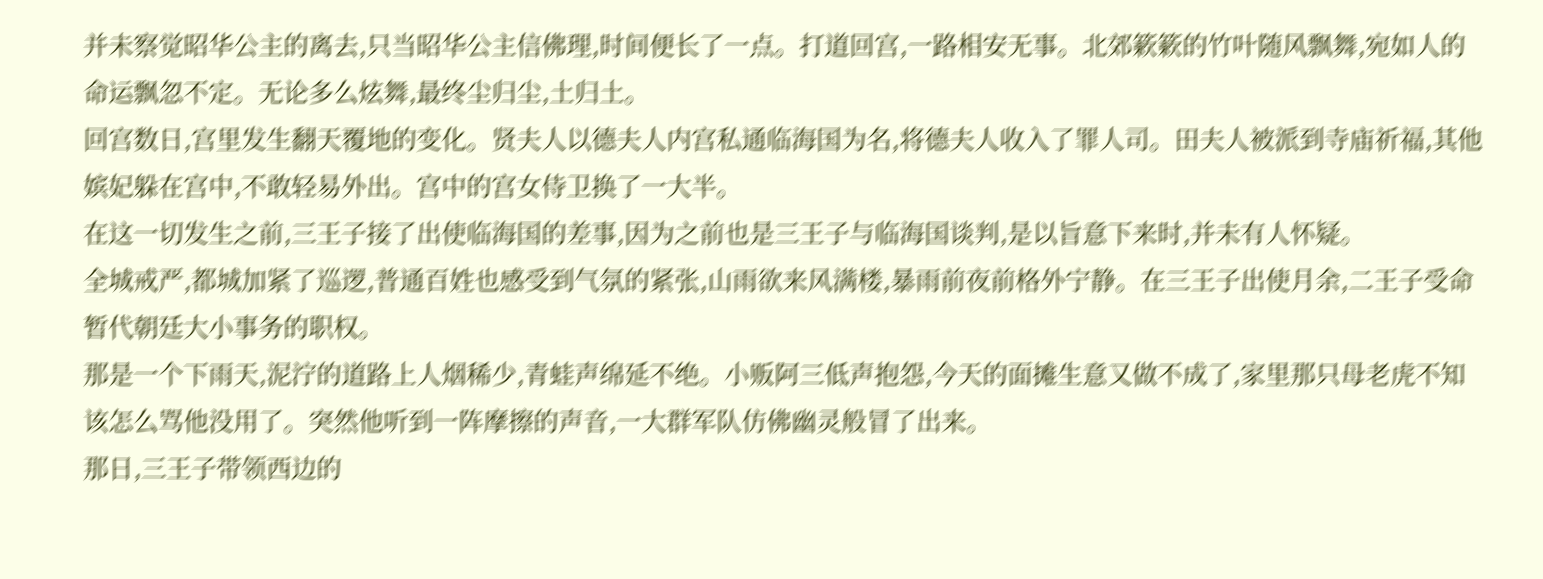并未察觉昭华公主的离去,只当昭华公主信佛理,时间便长了一点。打道回宫,一路相安无事。北郊簌簌的竹叶随风飘舞,宛如人的命运飘忽不定。无论多么炫舞,最终尘归尘,土归土。
回宫数日,宫里发生翻天覆地的变化。贤夫人以德夫人内宫私通临海国为名,将德夫人收入了罪人司。田夫人被派到寺庙祈福,其他嫔妃躲在宫中,不敢轻易外出。宫中的宫女侍卫换了一大半。
在这一切发生之前,三王子接了出使临海国的差事,因为之前也是三王子与临海国谈判,是以旨意下来时,并未有人怀疑。
全城戒严,都城加紧了巡逻,普通百姓也感受到气氛的紧张,山雨欲来风满楼,暴雨前夜前格外宁静。在三王子出使月余,二王子受命暂代朝廷大小事务的职权。
那是一个下雨天,泥泞的道路上人烟稀少,青蛙声绵延不绝。小贩阿三低声抱怨,今天的面摊生意又做不成了,家里那只母老虎不知该怎么骂他没用了。突然他听到一阵摩擦的声音,一大群军队仿佛幽灵般冒了出来。
那日,三王子带领西边的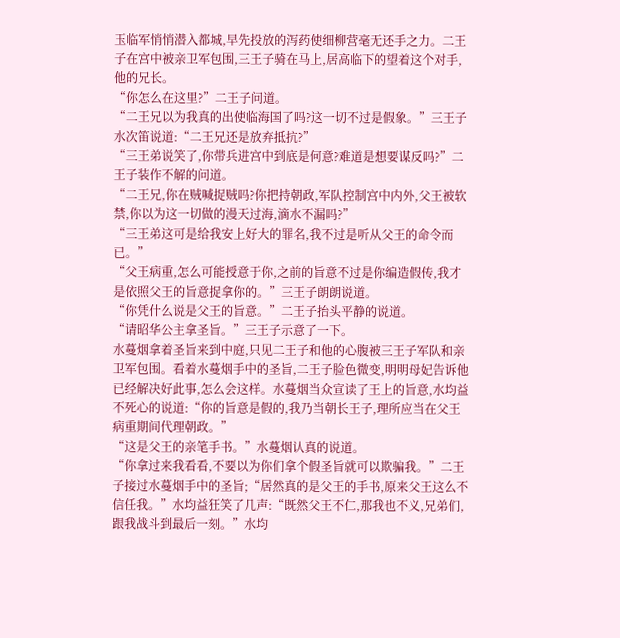玉临军悄悄潜入都城,早先投放的泻药使细柳营毫无还手之力。二王子在宫中被亲卫军包围,三王子骑在马上,居高临下的望着这个对手,他的兄长。
“你怎么在这里?”二王子问道。
“二王兄以为我真的出使临海国了吗?这一切不过是假象。”三王子水次笛说道:“二王兄还是放弃抵抗?”
“三王弟说笑了,你带兵进宫中到底是何意?难道是想要谋反吗?”二王子装作不解的问道。
“二王兄,你在贼喊捉贼吗?你把持朝政,军队控制宫中内外,父王被软禁,你以为这一切做的漫天过海,滴水不漏吗?”
“三王弟这可是给我安上好大的罪名,我不过是听从父王的命令而已。”
“父王病重,怎么可能授意于你,之前的旨意不过是你编造假传,我才是依照父王的旨意捉拿你的。”三王子朗朗说道。
“你凭什么说是父王的旨意。”二王子抬头平静的说道。
“请昭华公主拿圣旨。”三王子示意了一下。
水蔓烟拿着圣旨来到中庭,只见二王子和他的心腹被三王子军队和亲卫军包围。看着水蔓烟手中的圣旨,二王子脸色微变,明明母妃告诉他已经解决好此事,怎么会这样。水蔓烟当众宣读了王上的旨意,水均益不死心的说道:“你的旨意是假的,我乃当朝长王子,理所应当在父王病重期间代理朝政。”
“这是父王的亲笔手书。”水蔓烟认真的说道。
“你拿过来我看看,不要以为你们拿个假圣旨就可以欺骗我。”二王子接过水蔓烟手中的圣旨;“居然真的是父王的手书,原来父王这么不信任我。”水均益狂笑了几声:“既然父王不仁,那我也不义,兄弟们,跟我战斗到最后一刻。”水均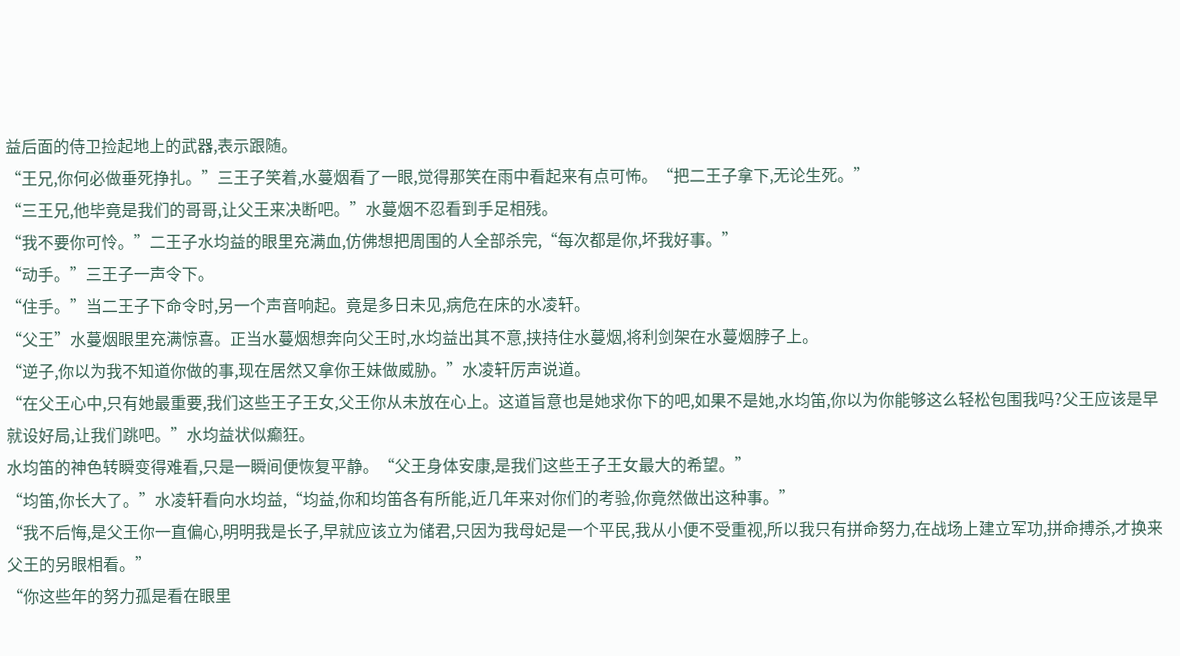益后面的侍卫捡起地上的武器,表示跟随。
“王兄,你何必做垂死挣扎。”三王子笑着,水蔓烟看了一眼,觉得那笑在雨中看起来有点可怖。“把二王子拿下,无论生死。”
“三王兄,他毕竟是我们的哥哥,让父王来决断吧。”水蔓烟不忍看到手足相残。
“我不要你可怜。”二王子水均益的眼里充满血,仿佛想把周围的人全部杀完,“每次都是你,坏我好事。”
“动手。”三王子一声令下。
“住手。”当二王子下命令时,另一个声音响起。竟是多日未见,病危在床的水凌轩。
“父王”水蔓烟眼里充满惊喜。正当水蔓烟想奔向父王时,水均益出其不意,挟持住水蔓烟,将利剑架在水蔓烟脖子上。
“逆子,你以为我不知道你做的事,现在居然又拿你王妹做威胁。”水凌轩厉声说道。
“在父王心中,只有她最重要,我们这些王子王女,父王你从未放在心上。这道旨意也是她求你下的吧,如果不是她,水均笛,你以为你能够这么轻松包围我吗?父王应该是早就设好局,让我们跳吧。”水均益状似癫狂。
水均笛的神色转瞬变得难看,只是一瞬间便恢复平静。“父王身体安康,是我们这些王子王女最大的希望。”
“均笛,你长大了。”水凌轩看向水均益,“均益,你和均笛各有所能,近几年来对你们的考验,你竟然做出这种事。”
“我不后悔,是父王你一直偏心,明明我是长子,早就应该立为储君,只因为我母妃是一个平民,我从小便不受重视,所以我只有拼命努力,在战场上建立军功,拼命搏杀,才换来父王的另眼相看。”
“你这些年的努力孤是看在眼里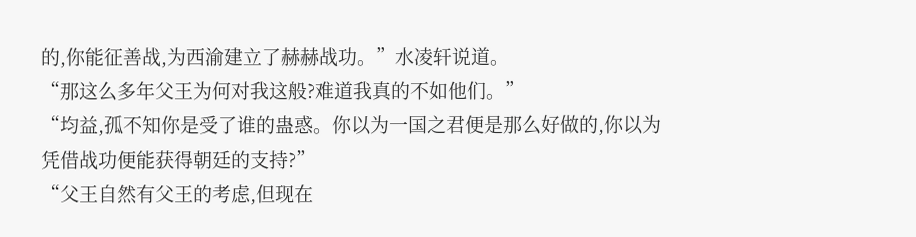的,你能征善战,为西渝建立了赫赫战功。”水凌轩说道。
“那这么多年父王为何对我这般?难道我真的不如他们。”
“均益,孤不知你是受了谁的蛊惑。你以为一国之君便是那么好做的,你以为凭借战功便能获得朝廷的支持?”
“父王自然有父王的考虑,但现在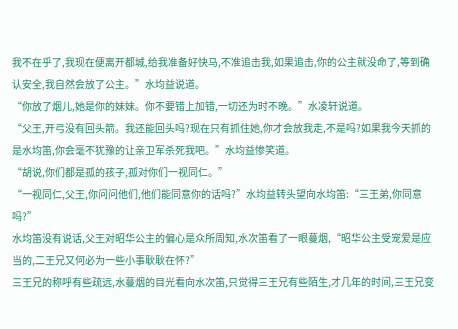我不在乎了,我现在便离开都城,给我准备好快马,不准追击我,如果追击,你的公主就没命了,等到确认安全,我自然会放了公主。”水均益说道。
“你放了烟儿,她是你的妹妹。你不要错上加错,一切还为时不晚。”水凌轩说道。
“父王,开弓没有回头箭。我还能回头吗?现在只有抓住她,你才会放我走,不是吗?如果我今天抓的是水均笛,你会毫不犹豫的让亲卫军杀死我吧。”水均益惨笑道。
“胡说,你们都是孤的孩子,孤对你们一视同仁。”
“一视同仁,父王,你问问他们,他们能同意你的话吗?”水均益转头望向水均笛:“三王弟,你同意吗?”
水均笛没有说话,父王对昭华公主的偏心是众所周知,水次笛看了一眼蔓烟,“昭华公主受宠爱是应当的,二王兄又何必为一些小事耿耿在怀?”
三王兄的称呼有些疏远,水蔓烟的目光看向水次笛,只觉得三王兄有些陌生,才几年的时间,三王兄变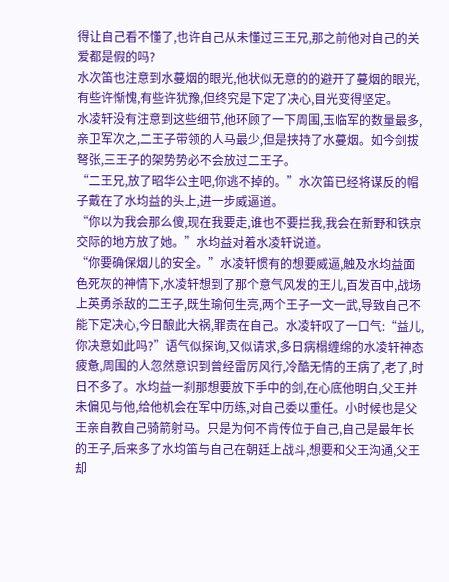得让自己看不懂了,也许自己从未懂过三王兄,那之前他对自己的关爱都是假的吗?
水次笛也注意到水蔓烟的眼光,他状似无意的的避开了蔓烟的眼光,有些许惭愧,有些许犹豫,但终究是下定了决心,目光变得坚定。
水凌轩没有注意到这些细节,他环顾了一下周围,玉临军的数量最多,亲卫军次之,二王子带领的人马最少,但是挟持了水蔓烟。如今剑拔弩张,三王子的架势势必不会放过二王子。
“二王兄,放了昭华公主吧,你逃不掉的。”水次笛已经将谋反的帽子戴在了水均益的头上,进一步威逼道。
“你以为我会那么傻,现在我要走,谁也不要拦我,我会在新野和铁京交际的地方放了她。”水均益对着水凌轩说道。
“你要确保烟儿的安全。”水凌轩惯有的想要威逼,触及水均益面色死灰的神情下,水凌轩想到了那个意气风发的王儿,百发百中,战场上英勇杀敌的二王子,既生瑜何生亮,两个王子一文一武,导致自己不能下定决心,今日酿此大祸,罪责在自己。水凌轩叹了一口气:“益儿,你决意如此吗?”语气似探询,又似请求,多日病榻缠绵的水凌轩神态疲惫,周围的人忽然意识到曾经雷厉风行,冷酷无情的王病了,老了,时日不多了。水均益一刹那想要放下手中的剑,在心底他明白,父王并未偏见与他,给他机会在军中历练,对自己委以重任。小时候也是父王亲自教自己骑箭射马。只是为何不肯传位于自己,自己是最年长的王子,后来多了水均笛与自己在朝廷上战斗,想要和父王沟通,父王却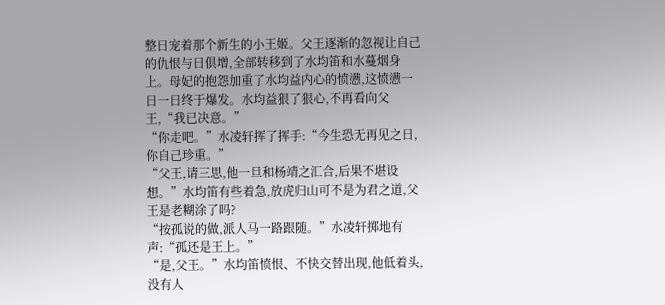整日宠着那个新生的小王姬。父王逐渐的忽视让自己的仇恨与日俱增,全部转移到了水均笛和水蔓烟身上。母妃的抱怨加重了水均益内心的愤懑,这愤懑一日一日终于爆发。水均益狠了狠心,不再看向父王,“我已决意。”
“你走吧。”水凌轩挥了挥手:“今生恐无再见之日,你自己珍重。”
“父王,请三思,他一旦和杨靖之汇合,后果不堪设想。”水均笛有些着急,放虎归山可不是为君之道,父王是老糊涂了吗?
“按孤说的做,派人马一路跟随。”水凌轩掷地有声:“孤还是王上。”
“是,父王。”水均笛愤恨、不快交替出现,他低着头,没有人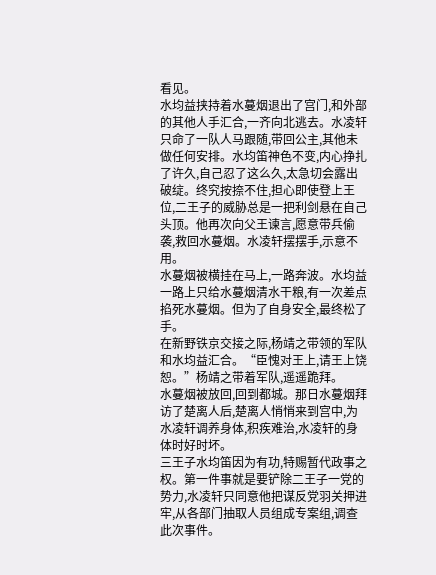看见。
水均益挟持着水蔓烟退出了宫门,和外部的其他人手汇合,一齐向北逃去。水凌轩只命了一队人马跟随,带回公主,其他未做任何安排。水均笛神色不变,内心挣扎了许久,自己忍了这么久,太急切会露出破绽。终究按捺不住,担心即使登上王位,二王子的威胁总是一把利剑悬在自己头顶。他再次向父王谏言,愿意带兵偷袭,救回水蔓烟。水凌轩摆摆手,示意不用。
水蔓烟被横挂在马上,一路奔波。水均益一路上只给水蔓烟清水干粮,有一次差点掐死水蔓烟。但为了自身安全,最终松了手。
在新野铁京交接之际,杨靖之带领的军队和水均益汇合。“臣愧对王上,请王上饶恕。”杨靖之带着军队,遥遥跪拜。
水蔓烟被放回,回到都城。那日水蔓烟拜访了楚离人后,楚离人悄悄来到宫中,为水凌轩调养身体,积疾难治,水凌轩的身体时好时坏。
三王子水均笛因为有功,特赐暂代政事之权。第一件事就是要铲除二王子一党的势力,水凌轩只同意他把谋反党羽关押进牢,从各部门抽取人员组成专案组,调查此次事件。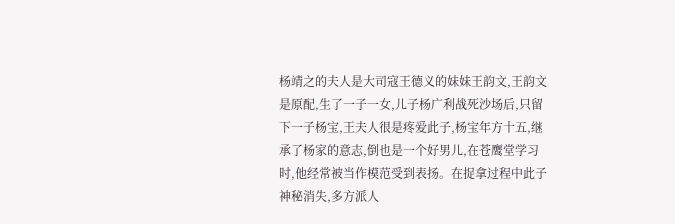杨靖之的夫人是大司寇王德义的妹妹王韵文,王韵文是原配,生了一子一女,儿子杨广利战死沙场后,只留下一子杨宝,王夫人很是疼爱此子,杨宝年方十五,继承了杨家的意志,倒也是一个好男儿,在苍鹰堂学习时,他经常被当作模范受到表扬。在捉拿过程中此子神秘消失,多方派人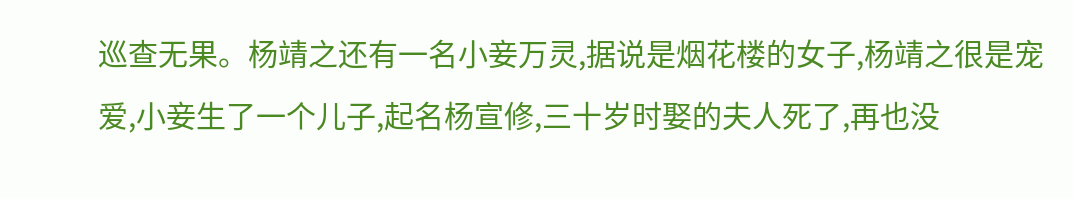巡查无果。杨靖之还有一名小妾万灵,据说是烟花楼的女子,杨靖之很是宠爱,小妾生了一个儿子,起名杨宣修,三十岁时娶的夫人死了,再也没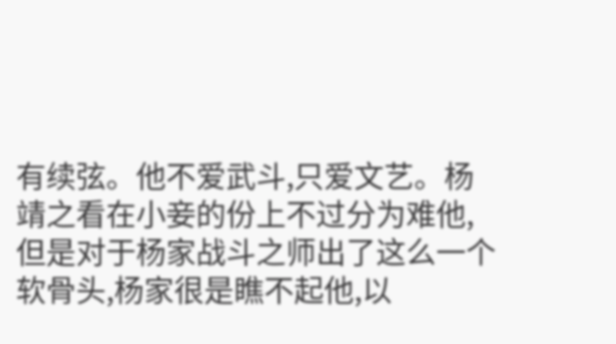有续弦。他不爱武斗,只爱文艺。杨靖之看在小妾的份上不过分为难他,但是对于杨家战斗之师出了这么一个软骨头,杨家很是瞧不起他,以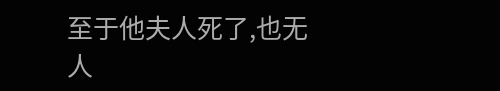至于他夫人死了,也无人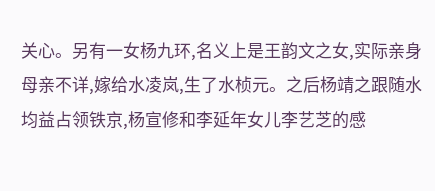关心。另有一女杨九环,名义上是王韵文之女,实际亲身母亲不详,嫁给水凌岚,生了水桢元。之后杨靖之跟随水均益占领铁京,杨宣修和李延年女儿李艺芝的感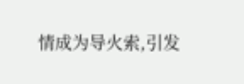情成为导火索,引发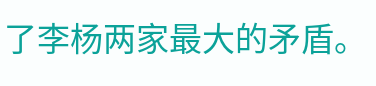了李杨两家最大的矛盾。